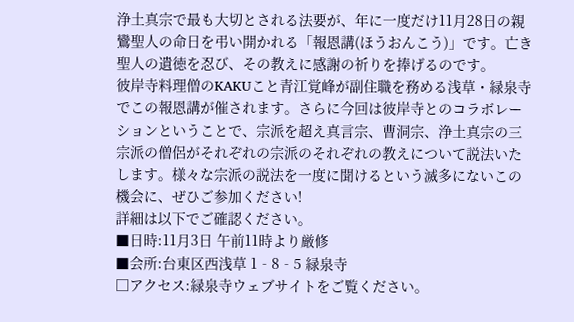浄土真宗で最も大切とされる法要が、年に一度だけ11月28日の親鸞聖人の命日を弔い開かれる「報恩講(ほうおんこう)」です。亡き聖人の遺徳を忍び、その教えに感謝の祈りを捧げるのです。
彼岸寺料理僧のKAKUこと青江覚峰が副住職を務める浅草・緑泉寺でこの報恩講が催されます。さらに今回は彼岸寺とのコラボレーションということで、宗派を超え真言宗、曹洞宗、浄土真宗の三宗派の僧侶がそれぞれの宗派のそれぞれの教えについて説法いたします。様々な宗派の説法を一度に聞けるという滅多にないこの機会に、ぜひご参加ください!
詳細は以下でご確認ください。
■日時:11月3日 午前11時より厳修
■会所:台東区西浅草 1‐8‐5 緑泉寺
□アクセス:緑泉寺ウェブサイトをご覧ください。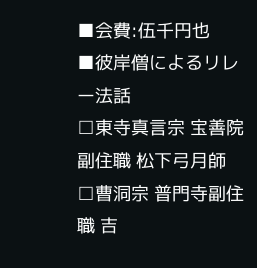■会費:伍千円也
■彼岸僧によるリレー法話
□東寺真言宗 宝善院副住職 松下弓月師
□曹洞宗 普門寺副住職 吉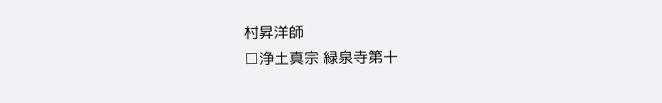村昇洋師
□浄土真宗 緑泉寺第十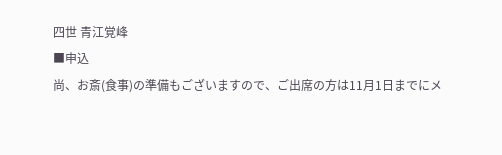四世 青江覚峰
■申込
尚、お斎(食事)の準備もございますので、ご出席の方は11月1日までにメ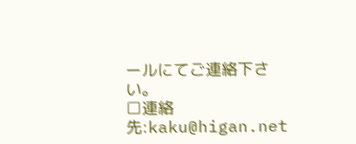ールにてご連絡下さい。
□連絡先:kaku@higan.net